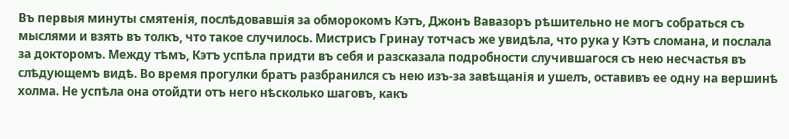Въ первыя минуты смятенія, послѣдовавшія за обморокомъ Кэтъ, Джонъ Вавазоръ рѣшительно не могъ собраться съ мыслями и взять въ толкъ, что такое случилось. Мистрисъ Гринау тотчасъ же увидѣла, что рука у Кэтъ сломана, и послала за докторомъ. Между тѣмъ, Кэтъ успѣла придти въ себя и разсказала подробности случившагося съ нею несчастья въ слѣдующемъ видѣ. Во время прогулки братъ разбранился съ нею изъ-за завѣщанія и ушелъ, оставивъ ее одну на вершинѣ холма. Не успѣла она отойдти отъ него нѣсколько шаговъ, какъ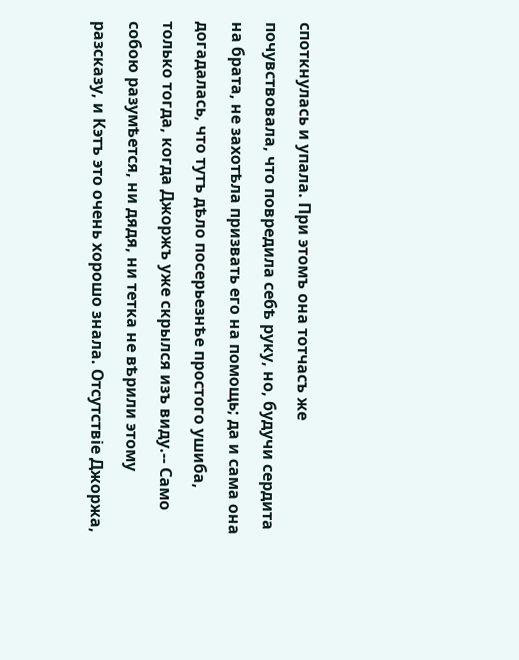споткнулась и упала. При этомъ она тотчасъ же почувствовала, что повредила себѣ руку, но, будучи сердита на брата, не захотѣла призвать его на помощь; да и сама она догадалась, что тутъ дѣло посерьезнѣе простого ушиба, только тогда, когда Джоржъ уже скрылся изъ виду.-- Само собою разумѣется, ни дядя, ни тетка не вѣрили этому разсказу, и Кэтъ это очень хорошо знала. Отсутствіе Джоржа,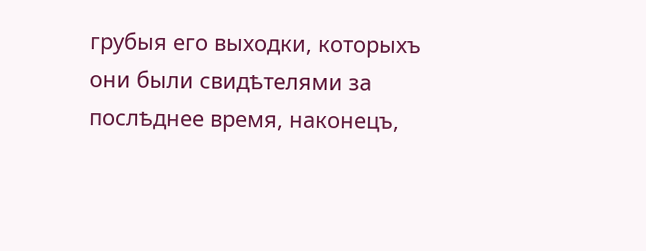грубыя его выходки, которыхъ они были свидѣтелями за послѣднее время, наконецъ,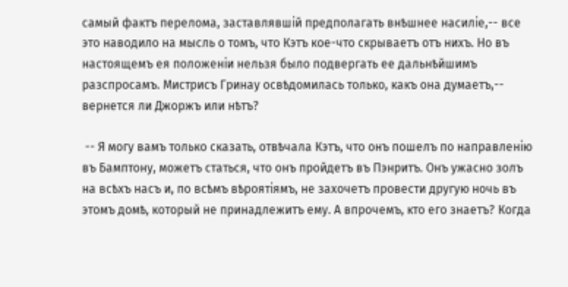самый фактъ перелома, заставлявшій предполагать внѣшнее насиліе,-- все это наводило на мысль о томъ, что Кэтъ кое-что скрываетъ отъ нихъ. Но въ настоящемъ ея положеніи нельзя было подвергать ее дальнѣйшимъ разспросамъ. Мистрисъ Гринау освѣдомилась только, какъ она думаетъ,-- вернется ли Джоржъ или нѣтъ?

 -- Я могу вамъ только сказать, отвѣчала Кэтъ, что онъ пошелъ по направленію въ Бамптону, можетъ статься, что онъ пройдетъ въ Пэнритъ. Онъ ужасно золъ на всѣхъ насъ и, по всѣмъ вѣроятіямъ, не захочетъ провести другую ночь въ этомъ домѣ, который не принадлежитъ ему. А впрочемъ, кто его знаетъ? Когда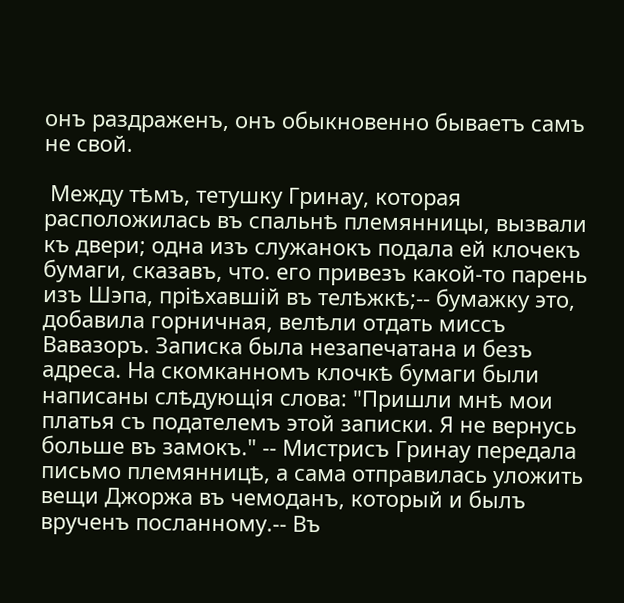онъ раздраженъ, онъ обыкновенно бываетъ самъ не свой.

 Между тѣмъ, тетушку Гринау, которая расположилась въ спальнѣ племянницы, вызвали къ двери; одна изъ служанокъ подала ей клочекъ бумаги, сказавъ, что. его привезъ какой-то парень изъ Шэпа, пріѣхавшій въ телѣжкѣ;-- бумажку это, добавила горничная, велѣли отдать миссъ Вавазоръ. Записка была незапечатана и безъ адреса. На скомканномъ клочкѣ бумаги были написаны слѣдующія слова: "Пришли мнѣ мои платья съ подателемъ этой записки. Я не вернусь больше въ замокъ." -- Мистрисъ Гринау передала письмо племянницѣ, а сама отправилась уложить вещи Джоржа въ чемоданъ, который и былъ врученъ посланному.-- Въ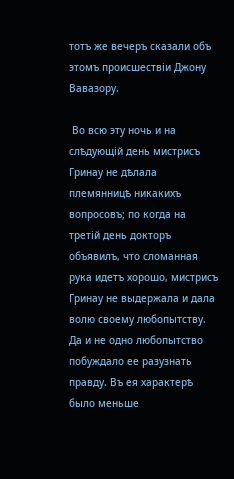тотъ же вечеръ сказали объ этомъ происшествіи Джону Вавазору.

 Во всю эту ночь и на слѣдующій день мистрисъ Гринау не дѣлала племянницѣ никакихъ вопросовъ; по когда на третій день докторъ объявилъ, что сломанная рука идетъ хорошо, мистрисъ Гринау не выдержала и дала волю своему любопытству. Да и не одно любопытство побуждало ее разузнать правду. Въ ея характерѣ было меньше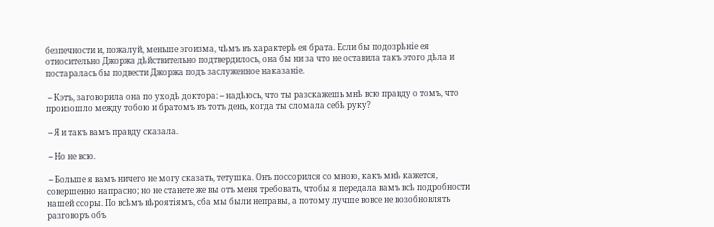безпечности и, пожалуй, меньше эгоизма, чѣмъ въ характерѣ ея брата. Если бы подозрѣніе ея относительно Джоржа дѣйствительно подтвердилось, она бы ни за что не оставила такъ этого дѣла и постаралась бы подвести Джоржа подъ заслуженное наказаніе.

 -- Кэтъ, заговорила она по уходѣ доктора: -- надѣюсь, что ты разскажешь мнѣ всю правду о томъ, что произошло между тобою и братомъ въ тотъ день, когда ты сломала себѣ руку?

 -- Я и такъ вамъ правду сказала.

 -- Но не всю.

 -- Больше я вамъ ничего не могу сказать, тетушка. Онъ поссорился со мною, какъ мнѣ кажется, совершенно напрасно; но не станете же вы отъ меня требовать, чтобы я передала вамъ всѣ подробности нашей ссоры. По всѣмъ вѣроятіямъ, сба мы были неправы, а потому лучше вовсе не возобновлять разговоръ объ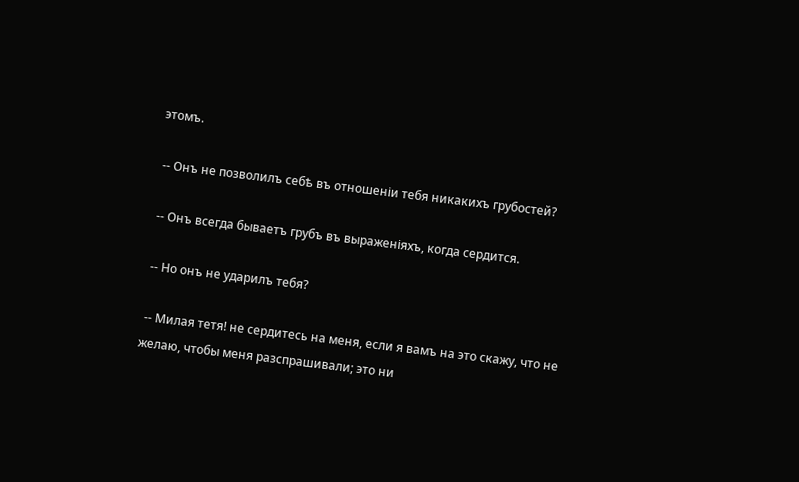этомъ.

 -- Онъ не позволилъ себѣ въ отношеніи тебя никакихъ грубостей?

 -- Онъ всегда бываетъ грубъ въ выраженіяхъ, когда сердится.

 -- Но онъ не ударилъ тебя?

 -- Милая тетя! не сердитесь на меня, если я вамъ на это скажу, что не желаю, чтобы меня разспрашивали; это ни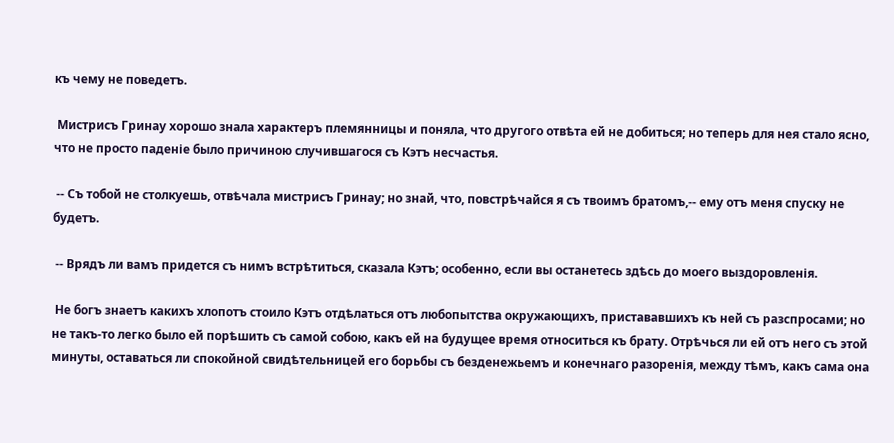къ чему не поведетъ.

 Мистрисъ Гринау хорошо знала характеръ племянницы и поняла, что другого отвѣта ей не добиться; но теперь для нея стало ясно, что не просто паденіе было причиною случившагося съ Кэтъ несчастья.

 -- Съ тобой не столкуешь, отвѣчала мистрисъ Гринау; но знай, что, повстрѣчайся я съ твоимъ братомъ,-- ему отъ меня спуску не будетъ.

 -- Врядъ ли вамъ придется съ нимъ встрѣтиться, сказала Кэтъ; особенно, если вы останетесь здѣсь до моего выздоровленія.

 Не богъ знаетъ какихъ хлопотъ стоило Кэтъ отдѣлаться отъ любопытства окружающихъ, пристававшихъ къ ней съ разспросами; но не такъ-то легко было ей порѣшить съ самой собою, какъ ей на будущее время относиться къ брату. Отрѣчься ли ей отъ него съ этой минуты, оставаться ли спокойной свидѣтельницей его борьбы съ безденежьемъ и конечнаго разоренія, между тѣмъ, какъ сама она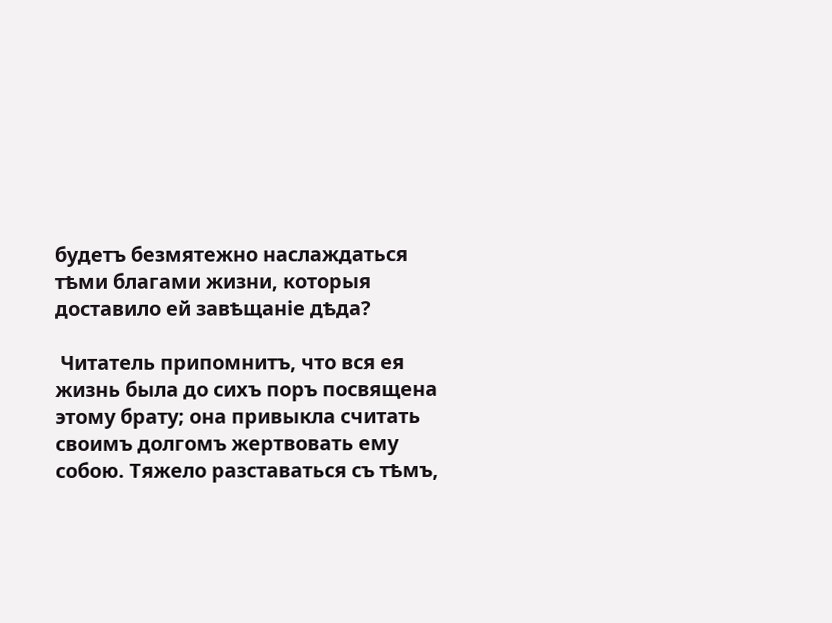будетъ безмятежно наслаждаться тѣми благами жизни, которыя доставило ей завѣщаніе дѣда?

 Читатель припомнитъ, что вся ея жизнь была до сихъ поръ посвящена этому брату; она привыкла считать своимъ долгомъ жертвовать ему собою. Тяжело разставаться съ тѣмъ,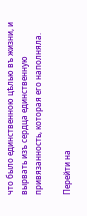что было единственною цѣлью въ жизни, и вырвать изъ сердца единственную привязанность, которая его наполняла.

Перейти на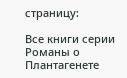страницу:

Все книги серии Романы о Плантагенете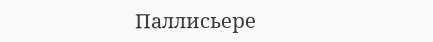Паллисьере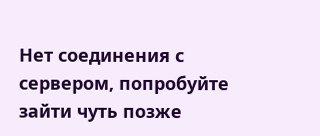Нет соединения с сервером, попробуйте зайти чуть позже